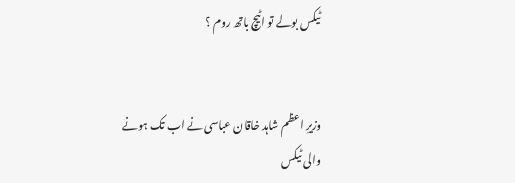ٹیکس بولے تو اٹیچ باتھ روم ؟


وزیرِ اعظم شاہد خاقان عباسی نے اب تک ہونے والی ٹیکس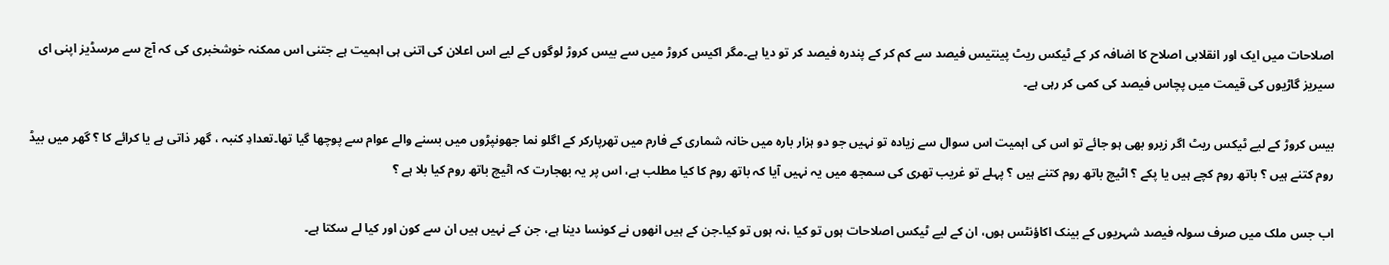اصلاحات میں ایک اور انقلابی اصلاح کا اضافہ کر کے ٹیکس ریٹ پینتیس فیصد سے کم کر کے پندرہ فیصد کر تو دیا ہے۔مگر اکیس کروڑ میں سے بیس کروڑ لوگوں کے لیے اس اعلان کی اتنی ہی اہمیت ہے جتنی اس ممکنہ خوشخبری کی کہ آج سے مرسڈیز اپنی ای سیریز گاڑیوں کی قیمت میں پچاس فیصد کی کمی کر رہی ہے۔

بیس کروڑ کے لیے ٹیکس ریٹ اگر زیرو بھی ہو جائے تو اس کی اہمیت اس سوال سے زیادہ تو نہیں جو دو ہزار بارہ میں خانہ شماری کے فارم میں تھرپارکر کے اگلو نما جھونپڑوں میں بسنے والے عوام سے پوچھا گیا تھا۔تعدادِ کنبہ ، گھر ذاتی ہے یا کرائے کا ؟ گھر میں بیڈ روم کتنے ہیں ؟ باتھ روم کچے ہیں یا پکے ؟ اٹیچ باتھ روم کتنے ہیں ؟ پہلے تو غریب تھری کی سمجھ میں یہ نہیں آیا کہ باتھ روم کا کیا مطلب ہے، اس پر یہ بھجارت کہ اٹیچ باتھ روم کیا بلا ہے ؟

اب جس ملک میں صرف سولہ فیصد شہریوں کے بینک اکاؤنٹس ہوں، ان کے لیے ٹیکس اصلاحات ہوں تو کیا ،نہ ہوں تو کیا۔جن کے ہیں انھوں نے کونسا دینا ہے، جن کے نہیں ہیں ان سے کون اور کیا لے سکتا ہے۔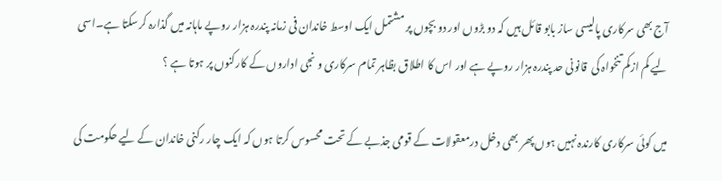آج بھی سرکاری پالیسی ساز بابو قائل ہیں کہ دو بڑوں اور دو بچوں پر مشتمل ایک اوسط خاندان فی زمانہ پندرہ ہزار روپے ماہانہ میں گذارہ کرسکتا ہے۔اسی لیے کم ازکم تنخواہ کی  قانونی حد پندرہ ہزار روپے ہے اور اس کا اطلاق بظاہر تمام سرکاری و نجی اداروں کے کارکنوں پر ہوتا ہے ؟

میں کوئی سرکاری کارندہ نہیں ہوں پھر بھی دخل درمعقولات کے قومی جذبے کے تحت محسوس کرتا ہوں کہ ایک چار رکنی خاندان کے لیے حکومت کی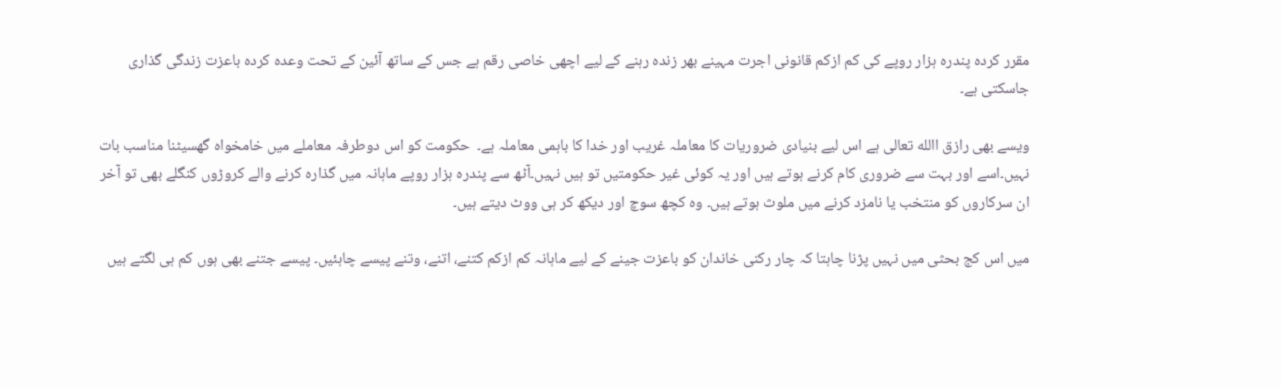مقرر کردہ پندرہ ہزار روپے کی کم ازکم قانونی اجرت مہینے بھر زندہ رہنے کے لیے اچھی خاصی رقم ہے جس کے ساتھ آئین کے تحت وعدہ کردہ باعزت زندگی گذاری جاسکتی ہے۔

ویسے بھی رازق االله تعالی ہے اس لیے بنیادی ضروریات کا معاملہ غریب اور خدا کا باہمی معاملہ ہے۔  حکومت کو اس دوطرفہ معاملے میں خامخواہ گھسیٹنا مناسب بات نہیں۔اسے اور بہت سے ضروری کام کرنے ہوتے ہیں اور یہ کوئی غیر حکومتیں تو ہیں نہیں۔آٹھ سے پندرہ ہزار روپے ماہانہ میں گذارہ کرنے والے کروڑوں کنگلے بھی تو آخر ان سرکاروں کو منتخب یا نامزد کرنے میں ملوث ہوتے ہیں۔ وہ کچھ سوچ اور دیکھ کر ہی ووٹ دیتے ہیں۔

میں اس کج بحثی میں نہیں پڑنا چاہتا کہ چار رکنی خاندان کو باعزت جینے کے لیے ماہانہ کم ازکم کتنے، اتنے، وتنے پیسے چاہئیں۔ پیسے جتنے بھی ہوں کم ہی لگتے ہیں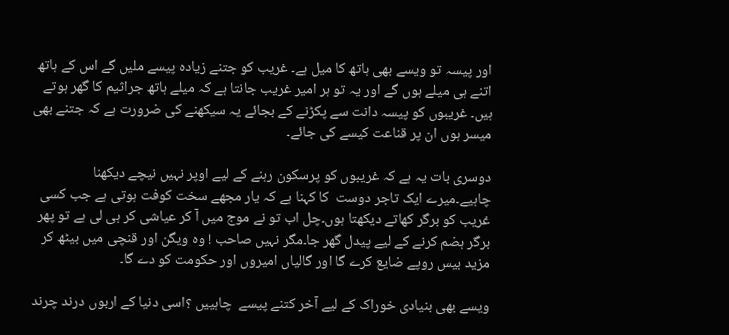اور پیسہ تو ویسے بھی ہاتھ کا میل ہے۔ غریب کو جتنے زیادہ پیسے ملیں گے اس کے ہاتھ اتنے ہی میلے ہوں گے اور یہ تو ہر امیر غریب جانتا ہے کہ میلے ہاتھ جراثیم کا گھر ہوتے ہیں۔ غریبوں کو پیسہ دانت سے پکڑنے کے بجائے یہ سیکھنے کی ضرورت ہے کہ جتنے بھی میسر ہوں ان پر قناعت کیسے کی جائے۔

دوسری بات یہ ہے کہ غریبوں کو پرسکون رہنے کے لیے اوپر نہیں نیچے دیکھنا چاہیے۔میرے ایک تاجر دوست  کا کہنا ہے کہ یار مجھے سخت کوفت ہوتی ہے جب کسی غریب کو برگر کھاتے دیکھتا ہوں۔چل اب تو نے موج میں آ کر عیاشی کر ہی لی ہے تو پھر برگر ہضم کرنے کے لیے پیدل گھر جا۔مگر نہیں صاحب ! وہ ویگن اور قنچی میں بیٹھ کر مزید بیس روپے ضایع کرے گا اور گالیاں امیروں اور حکومت کو دے گا۔

ویسے بھی بنیادی خوراک کے لیے آخر کتنے پیسے  چاہییں ؟اسی دنیا کے اربوں درند چرند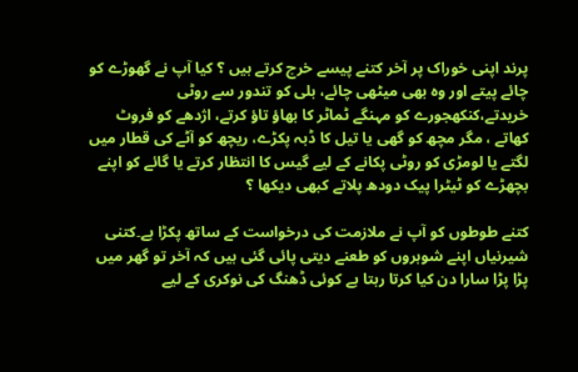پرند اپنی خوراک پر آخر کتنے پیسے خرچ کرتے ہیں ؟ کیا آپ نے گھوڑے کو چائے پیتے اور وہ بھی میٹھی چائے، بلی کو تندور سے روٹی خریدتے،کنکھجورے کو مہنگے ٹماٹر کا بھاؤ تاؤ کرتے، اژدھے کو فروٹ کھاتے ، مگر مچھ کو گھی یا تیل کا ڈبہ پکڑے، ریچھ کو آٹے کی قطار میں لگتے یا لومڑی کو روٹی پکانے کے لیے گیس کا انتظار کرتے یا گائے کو اپنے بچھڑے کو ٹیٹرا پیک دودھ پلاتے کبھی دیکھا ؟

کتنے طوطوں کو آپ نے ملازمت کی درخواست کے ساتھ پکڑا ہے۔کتنی شیرنیاں اپنے شوہروں کو طعنے دیتی پائی گئی ہیں کہ آخر تو گھر میں پڑا پڑا سارا دن کیا کرتا رہتا ہے کوئی ڈھنگ کی نوکری کے لیے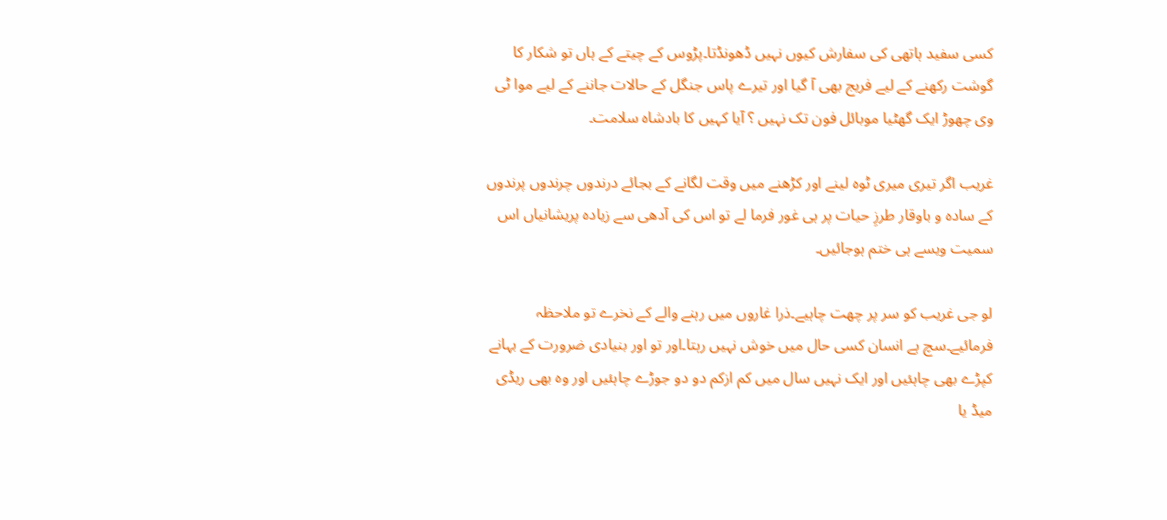کسی سفید ہاتھی کی سفارش کیوں نہیں ڈھونڈتا۔پڑوس کے چیتے کے ہاں تو شکار کا گوشت رکھنے کے لیے فریج بھی آ گیا اور تیرے پاس جنگل کے حالات جاننے کے لیے موا ٹی وی چھوڑ ایک گھٹیا موبائل فون تک نہیں ؟ آیا کہیں کا بادشاہ سلامت۔

غریب اگر تیری میری ٹوہ لینے اور کڑھنے میں وقت لگانے کے بجائے درندوں چرندوں پرندوں کے سادہ و باوقار طرزِ حیات پر ہی غور فرما لے تو اس کی آدھی سے زیادہ پریشانیاں اس سمیت ویسے ہی ختم ہوجائیں۔

لو جی غریب کو سر پر چھت چاہیے۔ذرا غاروں میں رہنے والے کے نخرے تو ملاحظہ فرمائیے۔سچ ہے انسان کسی حال میں خوش نہیں رہتا۔اور تو اور بنیادی ضرورت کے بہانے کپڑے بھی چاہئیں اور ایک نہیں سال میں کم ازکم دو دو جوڑے چاہئیں اور وہ بھی ریڈی میڈ یا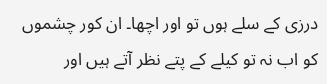درزی کے سلے ہوں تو اور اچھا۔ ان کور چشموں کو اب نہ تو کیلے کے پتے نظر آتے ہیں اور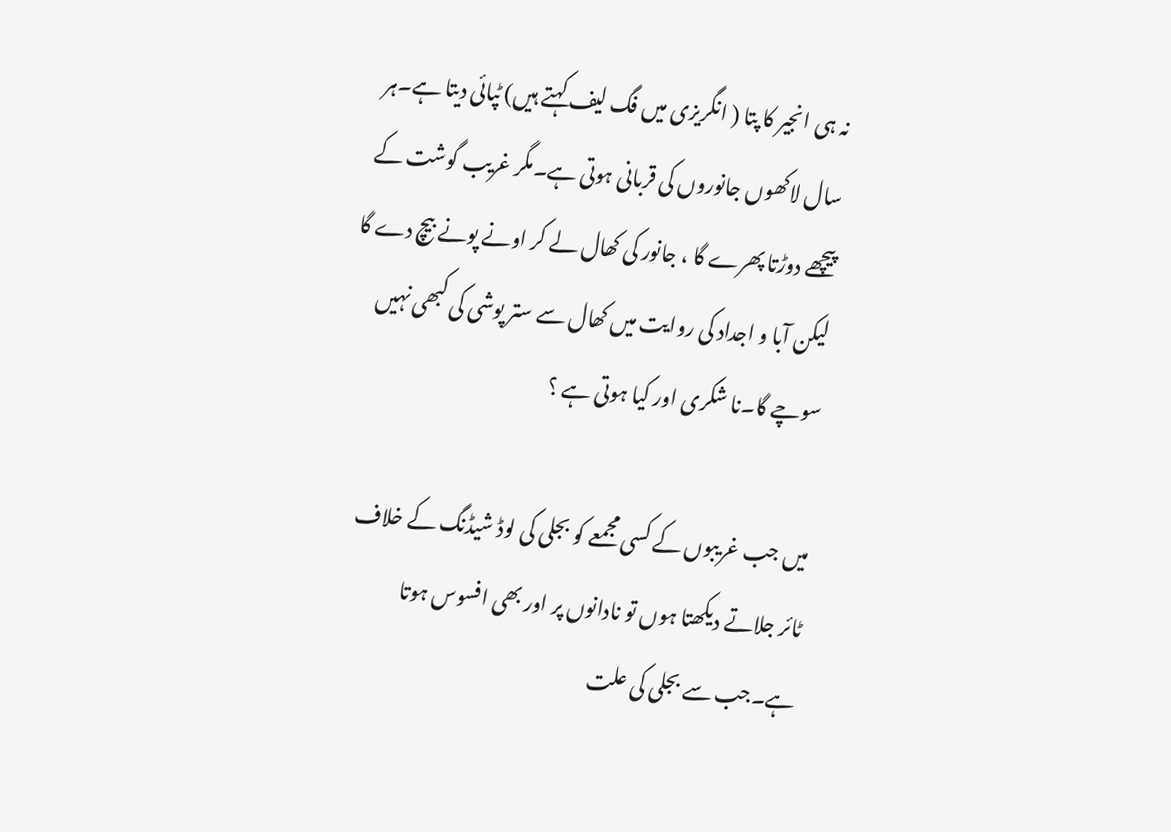نہ ہی انجیر کا پتا ( انگریزی میں فگ لیف کہتے ہیں) ٹپائی دیتا ہے۔ہر سال لاکھوں جانوروں کی قربانی ہوتی ہے۔مگر غریب گوشت کے پیچھے دوڑتا پھرے گا ، جانور کی کھال لے کر اونے پونے بیچ دے گا لیکن آبا و اجداد کی روایت میں کھال سے ستر پوشی کی کبھی نہیں سوچے گا۔نا شکری اور کیا ہوتی ہے ؟

میں جب غریبوں کے کسی مجمعے کو بجلی کی لوڈ شیڈنگ کے خلاف ٹائر جلاتے دیکھتا ہوں تو نادانوں پر اور بھی افسوس ہوتا ہے۔جب سے بجلی کی علت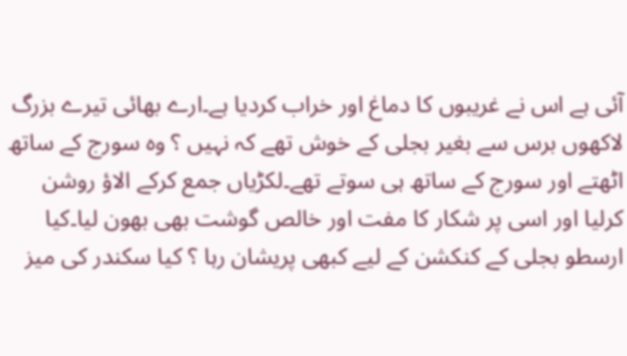آئی ہے اس نے غریبوں کا دماغ اور خراب کردیا ہے۔ارے بھائی تیرے بزرگ لاکھوں برس سے بغیر بجلی کے خوش تھے کہ نہیں ؟ وہ سورج کے ساتھ اٹھتے اور سورج کے ساتھ ہی سوتے تھے۔لکڑیاں جمع کرکے الاؤ روشن کرلیا اور اسی پر شکار کا مفت اور خالص گوشت بھی بھون لیا۔کیا ارسطو بجلی کے کنکشن کے لیے کبھی پریشان رہا ؟ کیا سکندر کی میز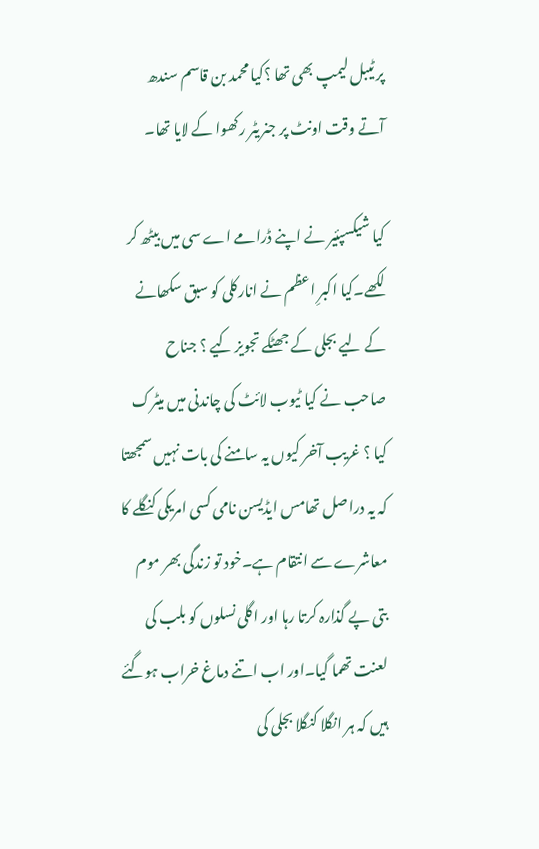پر ٹیبل لیمپ بھی تھا ؟کیا محمد بن قاسم سندھ آتے وقت اونٹ پر جنریٹر رکھوا کے لایا تھا۔

کیا شیکسپئیر نے اپنے ڈرامے اے سی میں بیٹھ کر لکھے۔کیا اکبرِ اعظم نے انارکلی کو سبق سکھانے کے لیے بجلی کے جھٹکے تجویز کیے ؟ جناح صاحب نے کیا ٹیوب لائٹ کی چاندنی میں میٹرک کیا ؟ غریب آخر کیوں یہ سامنے کی بات نہیں سمجھتا کہ یہ دراصل تھامس ایڈیسن نامی کسی امریکی کنگلے کا معاشرے سے انتقام ہے۔خود تو زندگی بھر موم بتی پے گذارہ کرتا رہا اور اگلی نسلوں کو بلب کی لعنت تھما گیا۔اور اب اتنے دماغ خراب ہوگئے ہیں کہ ہر انگلا کنگلا بجلی کی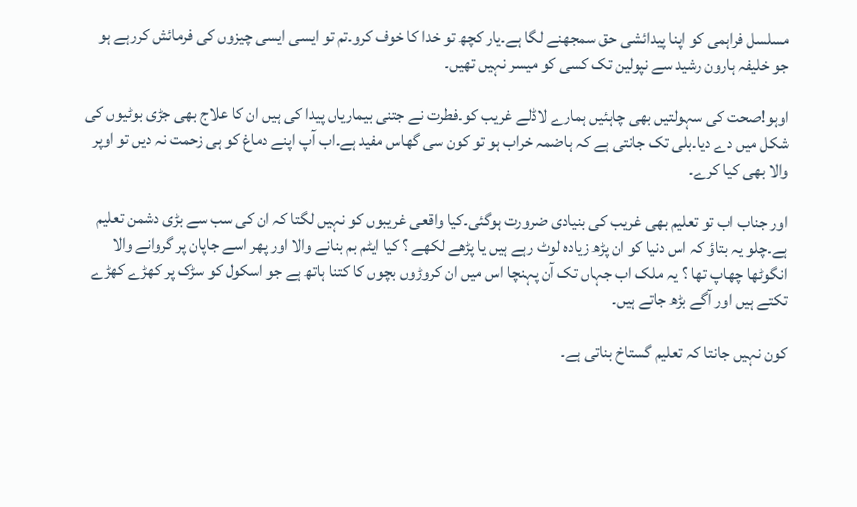مسلسل فراہمی کو اپنا پیدائشی حق سمجھنے لگا ہے۔یار کچھ تو خدا کا خوف کرو۔تم تو ایسی ایسی چیزوں کی فرمائش کررہے ہو جو خلیفہ ہارون رشید سے نپولین تک کسی کو میسر نہیں تھیں۔

اوہو!صحت کی سہولتیں بھی چاہئیں ہمارے لاڈلے غریب کو۔فطرت نے جتنی بیماریاں پیدا کی ہیں ان کا علاج بھی جڑی بوٹیوں کی شکل میں دے دیا۔بلی تک جانتی ہے کہ ہاضمہ خراب ہو تو کون سی گھاس مفید ہے۔اب آپ اپنے دماغ کو ہی زحمت نہ دیں تو اوپر والا بھی کیا کرے۔

اور جناب اب تو تعلیم بھی غریب کی بنیادی ضرورت ہوگئی۔کیا واقعی غریبوں کو نہیں لگتا کہ ان کی سب سے بڑی دشمن تعلیم ہے۔چلو یہ بتاؤ کہ اس دنیا کو ان پڑھ زیادہ لوٹ رہے ہیں یا پڑھے لکھے ؟ کیا ایٹم بم بنانے والا اور پھر اسے جاپان پر گروانے والا انگوٹھا چھاپ تھا ؟ یہ ملک اب جہاں تک آن پہنچا اس میں ان کروڑوں بچوں کا کتنا ہاتھ ہے جو اسکول کو سڑک پر کھڑے کھڑے تکتے ہیں اور آگے بڑھ جاتے ہیں۔

کون نہیں جانتا کہ تعلیم گستاخ بناتی ہے۔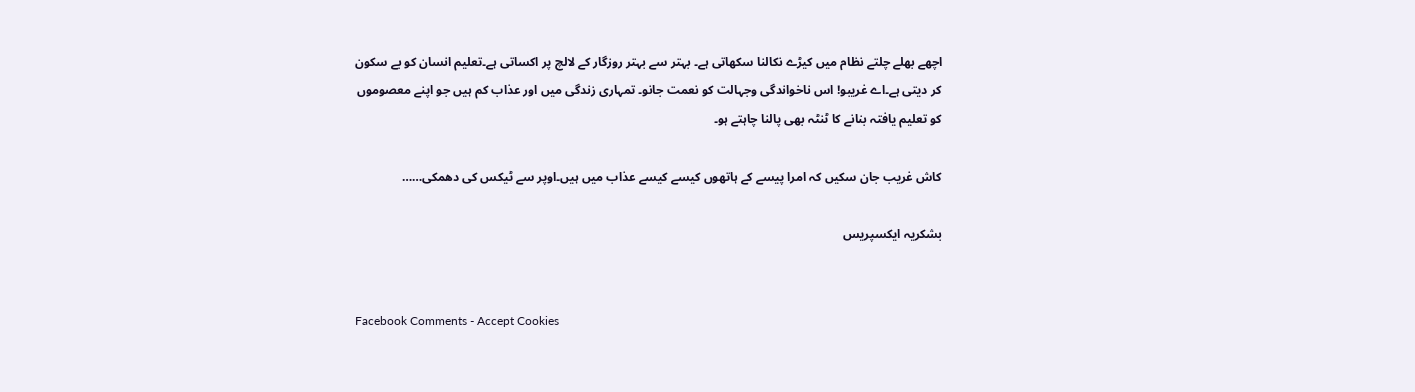اچھے بھلے چلتے نظام میں کیڑے نکالنا سکھاتی ہے۔ بہتر سے بہتر روزگار کے لالچ پر اکساتی ہے۔تعلیم انسان کو بے سکون کر دیتی ہے۔اے غریبو! اس ناخواندگی وجہالت کو نعمت جانو۔ تمہاری زندگی میں اور عذاب کم ہیں جو اپنے معصوموں کو تعلیم یافتہ بنانے کا ٹنٹہ بھی پالنا چاہتے ہو۔

کاش غریب جان سکیں کہ امرا پیسے کے ہاتھوں کیسے کیسے عذاب میں ہیں۔اوپر سے ٹیکس کی دھمکی……

بشکریہ ایکسپریس


Facebook Comments - Accept Cookies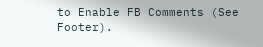to Enable FB Comments (See Footer).